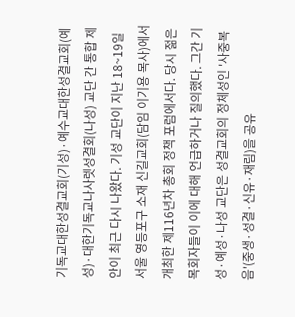기독교대한성결교회(기성)·예수교대한성결교회(예성)·대한기독교나사렛성결회(나성) 교단 간 통합 제안이 최근 다시 나왔다. 기성 교단이 지난 18~19일 서울 영등포구 소재 신길교회(담임 이기용 목사)에서 개최한 제116년차 총회 정책 포럼에서다. 당시 젊은 목회자들이 이에 대해 언급하거나 질의했다. 그간 기성·예성·나성 교단은 성결교회의 정체성인 '사중복음'(중생·성결·신유·재림)을 공유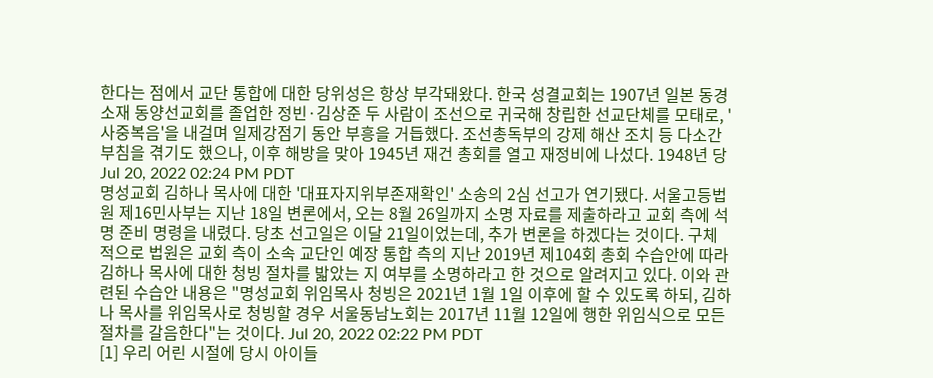한다는 점에서 교단 통합에 대한 당위성은 항상 부각돼왔다. 한국 성결교회는 1907년 일본 동경 소재 동양선교회를 졸업한 정빈·김상준 두 사람이 조선으로 귀국해 창립한 선교단체를 모태로, '사중복음'을 내걸며 일제강점기 동안 부흥을 거듭했다. 조선총독부의 강제 해산 조치 등 다소간 부침을 겪기도 했으나, 이후 해방을 맞아 1945년 재건 총회를 열고 재정비에 나섰다. 1948년 당Jul 20, 2022 02:24 PM PDT
명성교회 김하나 목사에 대한 '대표자지위부존재확인' 소송의 2심 선고가 연기됐다. 서울고등법원 제16민사부는 지난 18일 변론에서, 오는 8월 26일까지 소명 자료를 제출하라고 교회 측에 석명 준비 명령을 내렸다. 당초 선고일은 이달 21일이었는데, 추가 변론을 하겠다는 것이다. 구체적으로 법원은 교회 측이 소속 교단인 예장 통합 측의 지난 2019년 제104회 총회 수습안에 따라 김하나 목사에 대한 청빙 절차를 밟았는 지 여부를 소명하라고 한 것으로 알려지고 있다. 이와 관련된 수습안 내용은 "명성교회 위임목사 청빙은 2021년 1월 1일 이후에 할 수 있도록 하되, 김하나 목사를 위임목사로 청빙할 경우 서울동남노회는 2017년 11월 12일에 행한 위임식으로 모든 절차를 갈음한다"는 것이다. Jul 20, 2022 02:22 PM PDT
[1] 우리 어린 시절에 당시 아이들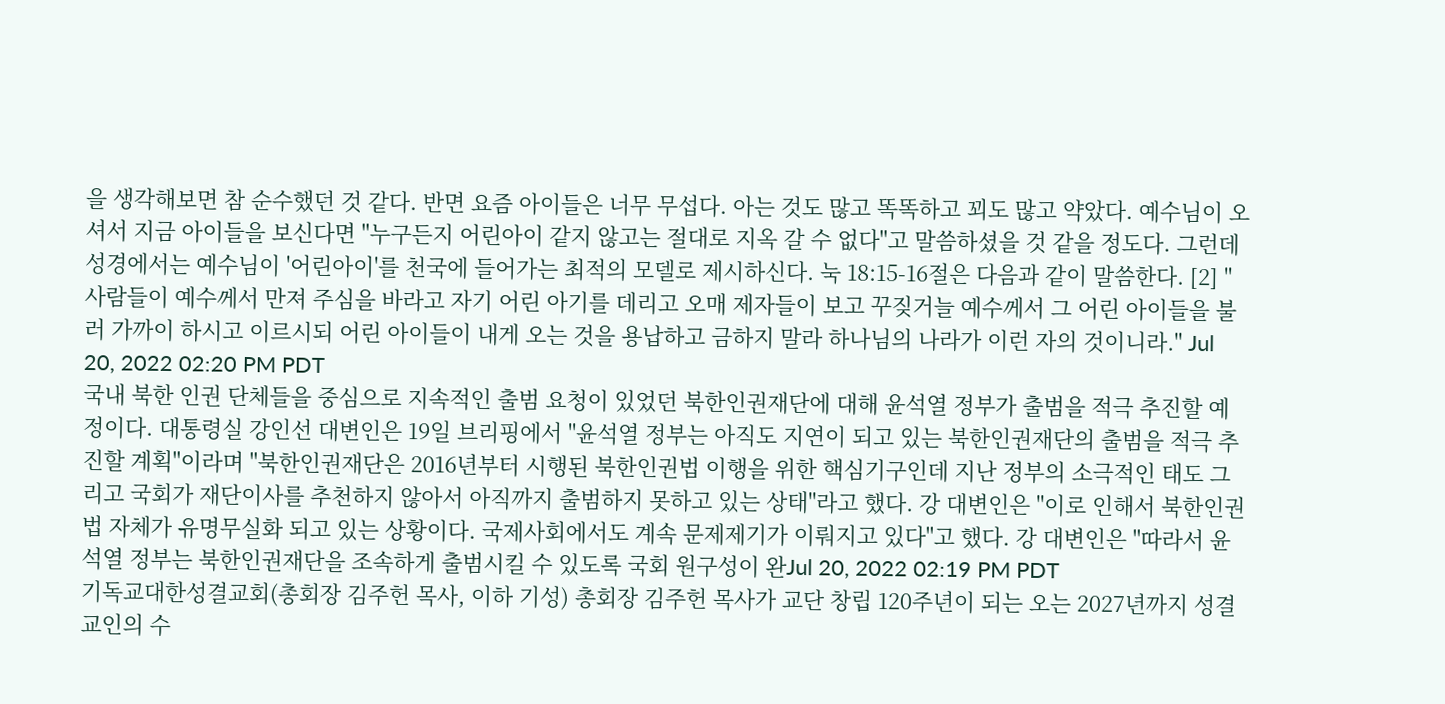을 생각해보면 참 순수했던 것 같다. 반면 요즘 아이들은 너무 무섭다. 아는 것도 많고 똑똑하고 꾀도 많고 약았다. 예수님이 오셔서 지금 아이들을 보신다면 "누구든지 어린아이 같지 않고는 절대로 지옥 갈 수 없다"고 말씀하셨을 것 같을 정도다. 그런데 성경에서는 예수님이 '어린아이'를 천국에 들어가는 최적의 모델로 제시하신다. 눅 18:15-16절은 다음과 같이 말씀한다. [2] "사람들이 예수께서 만져 주심을 바라고 자기 어린 아기를 데리고 오매 제자들이 보고 꾸짖거늘 예수께서 그 어린 아이들을 불러 가까이 하시고 이르시되 어린 아이들이 내게 오는 것을 용납하고 금하지 말라 하나님의 나라가 이런 자의 것이니라." Jul 20, 2022 02:20 PM PDT
국내 북한 인권 단체들을 중심으로 지속적인 출범 요청이 있었던 북한인권재단에 대해 윤석열 정부가 출범을 적극 추진할 예정이다. 대통령실 강인선 대변인은 19일 브리핑에서 "윤석열 정부는 아직도 지연이 되고 있는 북한인권재단의 출범을 적극 추진할 계획"이라며 "북한인권재단은 2016년부터 시행된 북한인권법 이행을 위한 핵심기구인데 지난 정부의 소극적인 태도 그리고 국회가 재단이사를 추천하지 않아서 아직까지 출범하지 못하고 있는 상태"라고 했다. 강 대변인은 "이로 인해서 북한인권법 자체가 유명무실화 되고 있는 상황이다. 국제사회에서도 계속 문제제기가 이뤄지고 있다"고 했다. 강 대변인은 "따라서 윤석열 정부는 북한인권재단을 조속하게 출범시킬 수 있도록 국회 원구성이 완Jul 20, 2022 02:19 PM PDT
기독교대한성결교회(총회장 김주헌 목사, 이하 기성) 총회장 김주헌 목사가 교단 창립 120주년이 되는 오는 2027년까지 성결교인의 수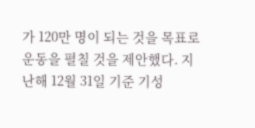가 120만 명이 되는 것을 목표로 운동을 펼칠 것을 제안했다. 지난해 12월 31일 기준 기성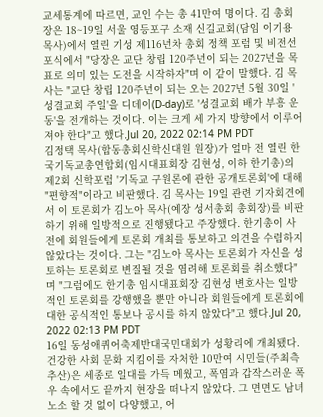교세통계에 따르면, 교인 수는 총 41만여 명이다. 김 총회장은 18~19일 서울 영등포구 소재 신길교회(담임 이기용 목사)에서 열린 기성 제116년차 총회 정책 포럼 및 비전선포식에서 "당장은 교단 창립 120주년이 되는 2027년을 목표로 의미 있는 도전을 시작하자"며 이 같이 말했다. 김 목사는 "교단 창립 120주년이 되는 오는 2027년 5월 30일 '성결교회 주일'을 디데이(D-day)로 '성결교회 배가 부흥 운동'을 전개하는 것이다. 이는 크게 세 가지 방향에서 이루어져야 한다"고 했다.Jul 20, 2022 02:14 PM PDT
김정택 목사(합동총회신학신대원 원장)가 얼마 전 열린 한국기독교총연합회(임시대표회장 김현성, 이하 한기총)의 제2회 신학포럼 '기독교 구원론에 관한 공개토론회'에 대해 "편향적"이라고 비판했다. 김 목사는 19일 관련 기자회견에서 이 토론회가 김노아 목사(예장 성서총회 총회장)를 비판하기 위해 일방적으로 진행됐다고 주장했다. 한기총이 사전에 회원들에게 토론회 개최를 통보하고 의견을 수렴하지 않았다는 것이다. 그는 "김노아 목사는 토론회가 자신을 성토하는 토론회로 변질될 것을 염려해 토론회를 취소했다"며 "그럼에도 한기총 임시대표회장 김현성 변호사는 일방적인 토론회를 강행했을 뿐만 아니라 회원들에게 토론회에 대한 공식적인 통보나 공시를 하지 않았다"고 했다.Jul 20, 2022 02:13 PM PDT
16일 동성애퀴어축제반대국민대회가 성황리에 개최됐다. 건강한 사회 문화 지킴이를 자처한 10만여 시민들(주최측 추산)은 세종로 일대를 가득 메웠고, 폭염과 갑작스러운 폭우 속에서도 끝까지 현장을 떠나지 않았다. 그 면면도 남녀노소 할 것 없이 다양했고, 어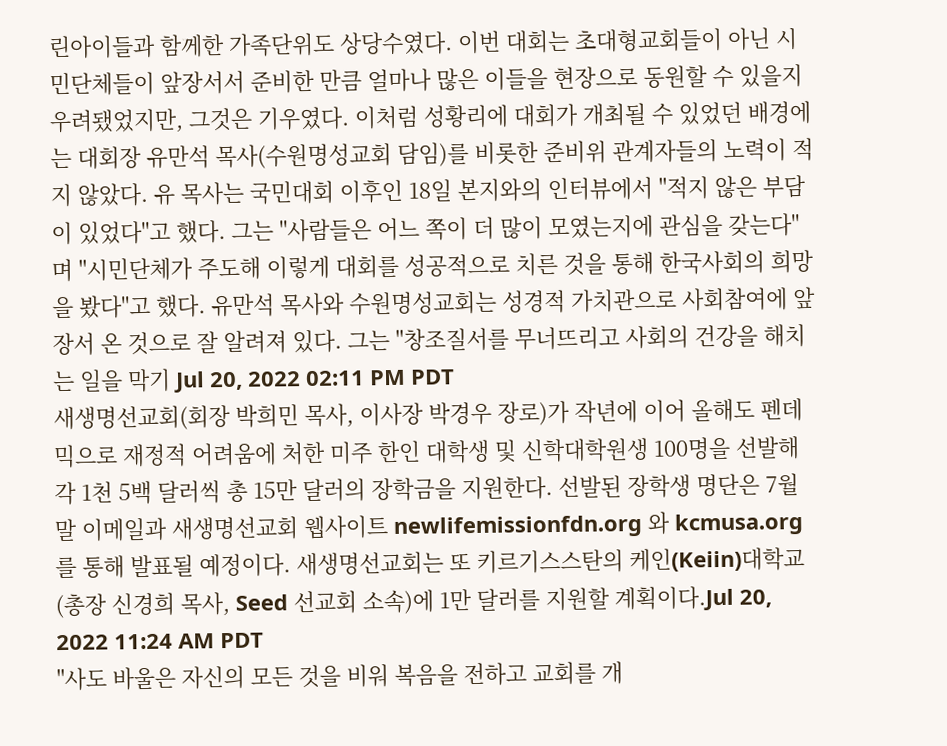린아이들과 함께한 가족단위도 상당수였다. 이번 대회는 초대형교회들이 아닌 시민단체들이 앞장서서 준비한 만큼 얼마나 많은 이들을 현장으로 동원할 수 있을지 우려됐었지만, 그것은 기우였다. 이처럼 성황리에 대회가 개최될 수 있었던 배경에는 대회장 유만석 목사(수원명성교회 담임)를 비롯한 준비위 관계자들의 노력이 적지 않았다. 유 목사는 국민대회 이후인 18일 본지와의 인터뷰에서 "적지 않은 부담이 있었다"고 했다. 그는 "사람들은 어느 쪽이 더 많이 모였는지에 관심을 갖는다"며 "시민단체가 주도해 이렇게 대회를 성공적으로 치른 것을 통해 한국사회의 희망을 봤다"고 했다. 유만석 목사와 수원명성교회는 성경적 가치관으로 사회참여에 앞장서 온 것으로 잘 알려져 있다. 그는 "창조질서를 무너뜨리고 사회의 건강을 해치는 일을 막기 Jul 20, 2022 02:11 PM PDT
새생명선교회(회장 박희민 목사, 이사장 박경우 장로)가 작년에 이어 올해도 펜데믹으로 재정적 어려움에 처한 미주 한인 대학생 및 신학대학원생 100명을 선발해 각 1천 5백 달러씩 총 15만 달러의 장학금을 지원한다. 선발된 장학생 명단은 7월 말 이메일과 새생명선교회 웹사이트 newlifemissionfdn.org 와 kcmusa.org를 통해 발표될 예정이다. 새생명선교회는 또 키르기스스탄의 케인(Keiin)대학교(총장 신경희 목사, Seed 선교회 소속)에 1만 달러를 지원할 계획이다.Jul 20, 2022 11:24 AM PDT
"사도 바울은 자신의 모든 것을 비워 복음을 전하고 교회를 개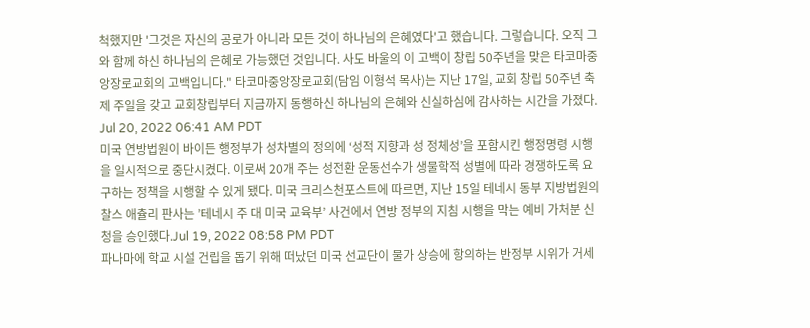척했지만 '그것은 자신의 공로가 아니라 모든 것이 하나님의 은혜였다'고 했습니다. 그렇습니다. 오직 그와 함께 하신 하나님의 은혜로 가능했던 것입니다. 사도 바울의 이 고백이 창립 50주년을 맞은 타코마중앙장로교회의 고백입니다." 타코마중앙장로교회(담임 이형석 목사)는 지난 17일, 교회 창립 50주년 축제 주일을 갖고 교회창립부터 지금까지 동행하신 하나님의 은혜와 신실하심에 감사하는 시간을 가졌다. Jul 20, 2022 06:41 AM PDT
미국 연방법원이 바이든 행정부가 성차별의 정의에 ‘성적 지향과 성 정체성’을 포함시킨 행정명령 시행을 일시적으로 중단시켰다. 이로써 20개 주는 성전환 운동선수가 생물학적 성별에 따라 경쟁하도록 요구하는 정책을 시행할 수 있게 됐다. 미국 크리스천포스트에 따르면, 지난 15일 테네시 동부 지방법원의 찰스 애츌리 판사는 ’테네시 주 대 미국 교육부’ 사건에서 연방 정부의 지침 시행을 막는 예비 가처분 신청을 승인했다.Jul 19, 2022 08:58 PM PDT
파나마에 학교 시설 건립을 돕기 위해 떠났던 미국 선교단이 물가 상승에 항의하는 반정부 시위가 거세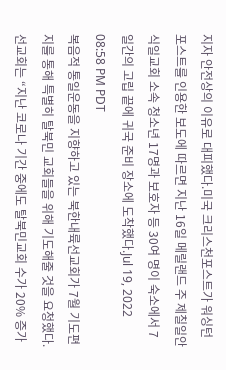지자 안전상의 이유로 대피했다.미국 크리스천포스트가 워싱턴포스트를 인용한 보도에 따르면 지난 16일 메릴랜드 주 제칠일안식일교회 소속 청소년 17명과 보호자 등 30여 명이 숙소에서 7일간의 고립 끝에 귀국 준비 장소에 도착했다.Jul 19, 2022 08:58 PM PDT
복음적 통일운동을 지향하고 있는 북한내륙선교회가 7월 기도편지를 통해 특별히 탈북민 교회들을 위해 기도해줄 것을 요청했다. 선교회는 “지난 코로나 기간 중에도 탈북민교회 수가 20% 증가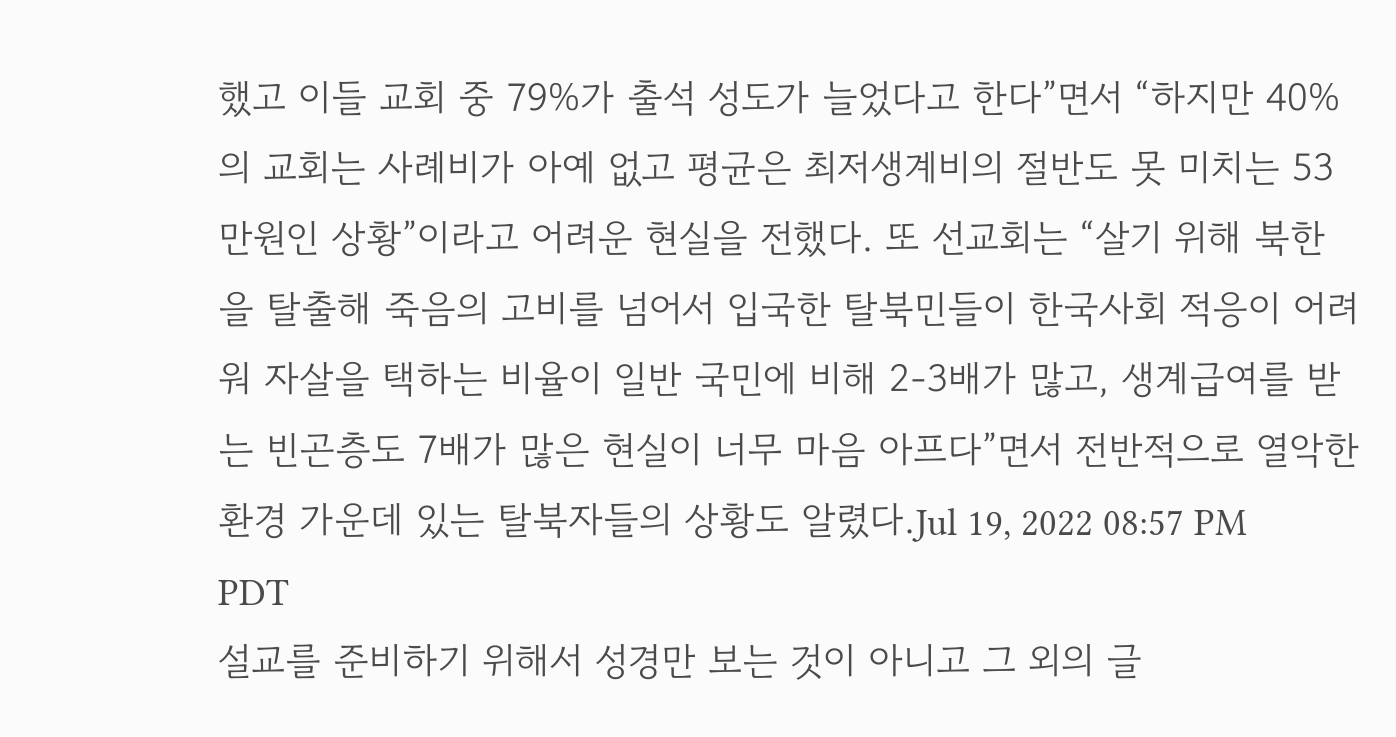했고 이들 교회 중 79%가 출석 성도가 늘었다고 한다”면서 “하지만 40%의 교회는 사례비가 아예 없고 평균은 최저생계비의 절반도 못 미치는 53만원인 상황”이라고 어려운 현실을 전했다. 또 선교회는 “살기 위해 북한을 탈출해 죽음의 고비를 넘어서 입국한 탈북민들이 한국사회 적응이 어려워 자살을 택하는 비율이 일반 국민에 비해 2-3배가 많고, 생계급여를 받는 빈곤층도 7배가 많은 현실이 너무 마음 아프다”면서 전반적으로 열악한 환경 가운데 있는 탈북자들의 상황도 알렸다.Jul 19, 2022 08:57 PM PDT
설교를 준비하기 위해서 성경만 보는 것이 아니고 그 외의 글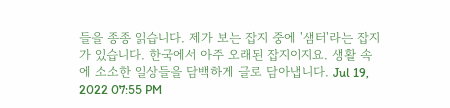들을 종종 읽습니다. 제가 보는 잡지 중에 '샘터'라는 잡지가 있습니다. 한국에서 아주 오래된 잡지이지요. 생활 속에 소소한 일상들을 담백하게 글로 담아냅니다. Jul 19, 2022 07:55 PM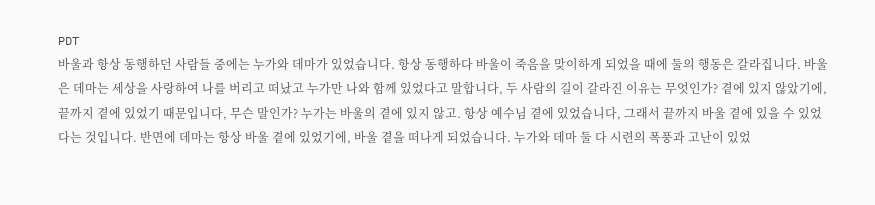PDT
바울과 항상 동행하던 사람들 중에는 누가와 데마가 있었습니다. 항상 동행하다 바울이 죽음을 맞이하게 되었을 때에 둘의 행동은 갈라집니다. 바울은 데마는 세상을 사랑하여 나를 버리고 떠났고 누가만 나와 함께 있었다고 말합니다, 두 사람의 길이 갈라진 이유는 무엇인가? 곁에 있지 않았기에, 끝까지 곁에 있었기 때문입니다, 무슨 말인가? 누가는 바울의 곁에 있지 않고. 항상 예수님 곁에 있었습니다, 그래서 끝까지 바울 곁에 있을 수 있었다는 것입니다. 반면에 데마는 항상 바울 곁에 있었기에, 바울 곁을 떠나게 되었습니다. 누가와 데마 둘 다 시련의 폭풍과 고난이 있었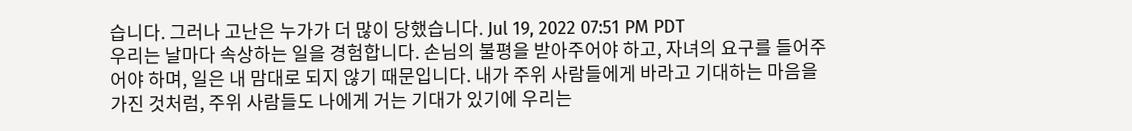습니다. 그러나 고난은 누가가 더 많이 당했습니다. Jul 19, 2022 07:51 PM PDT
우리는 날마다 속상하는 일을 경험합니다. 손님의 불평을 받아주어야 하고, 자녀의 요구를 들어주어야 하며, 일은 내 맘대로 되지 않기 때문입니다. 내가 주위 사람들에게 바라고 기대하는 마음을 가진 것처럼, 주위 사람들도 나에게 거는 기대가 있기에 우리는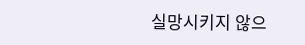실망시키지 않으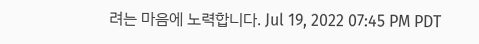려는 마음에 노력합니다. Jul 19, 2022 07:45 PM PDT